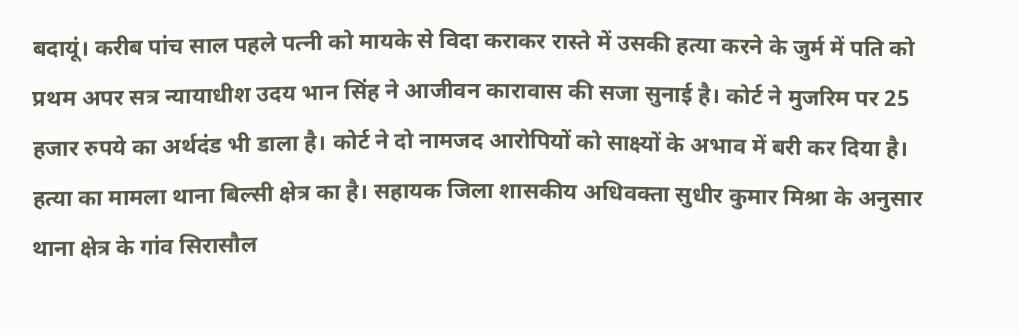बदायूं। करीब पांच साल पहले पत्नी को मायके से विदा कराकर रास्ते में उसकी हत्या करने के जुर्म में पति को प्रथम अपर सत्र न्यायाधीश उदय भान सिंह ने आजीवन कारावास की सजा सुनाई है। कोर्ट ने मुजरिम पर 25 हजार रुपये का अर्थदंड भी डाला है। कोर्ट ने दो नामजद आरोपियों को साक्ष्यों के अभाव में बरी कर दिया है।
हत्या का मामला थाना बिल्सी क्षेत्र का है। सहायक जिला शासकीय अधिवक्ता सुधीर कुमार मिश्रा के अनुसार थाना क्षेत्र के गांव सिरासौल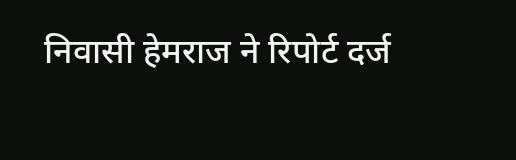निवासी हेमराज ने रिपोर्ट दर्ज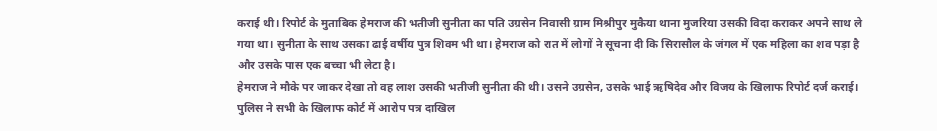कराई थी। रिपोर्ट के मुताबिक हेमराज की भतीजी सुनीता का पति उग्रसेन निवासी ग्राम मिश्रीपुर मुकैया थाना मुजरिया उसकी विदा कराकर अपने साथ ले गया था। सुनीता के साथ उसका ढाई वर्षीय पुत्र शिवम भी था। हेमराज को रात में लोगों ने सूचना दी कि सिरासौल के जंगल में एक महिला का शव पड़ा है और उसके पास एक बच्चा भी लेटा है।
हेमराज ने मौके पर जाकर देखा तो वह लाश उसकी भतीजी सुनीता की थी। उसने उग्रसेन, उसके भाई ऋषिदेव और विजय के खिलाफ रिपोर्ट दर्ज कराई। पुलिस ने सभी के खिलाफ कोर्ट में आरोप पत्र दाखिल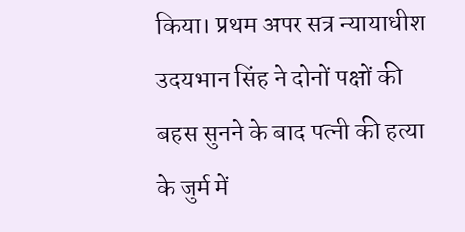किया। प्रथम अपर सत्र न्यायाधीश उदयभान सिंह ने दोनों पक्षों की बहस सुनने के बाद पत्नी की हत्या के जुर्म में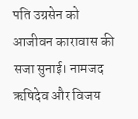पति उग्रसेन को आजीवन कारावास की सजा सुनाई। नामजद ऋषिदेव और विजय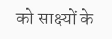को साक्ष्यों के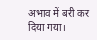अभाव में बरी कर दिया गया।